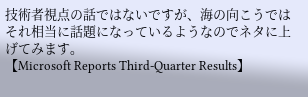技術者視点の話ではないですが、海の向こうではそれ相当に話題になっているようなのでネタに上げてみます。
【Microsoft Reports Third-Quarter Results】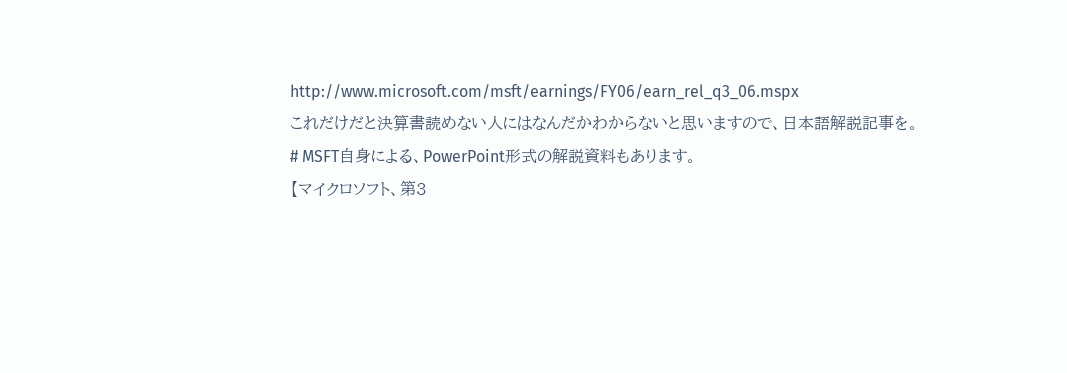http://www.microsoft.com/msft/earnings/FY06/earn_rel_q3_06.mspx
これだけだと決算書読めない人にはなんだかわからないと思いますので、日本語解説記事を。
# MSFT自身による、PowerPoint形式の解説資料もあります。
【マイクロソフト、第3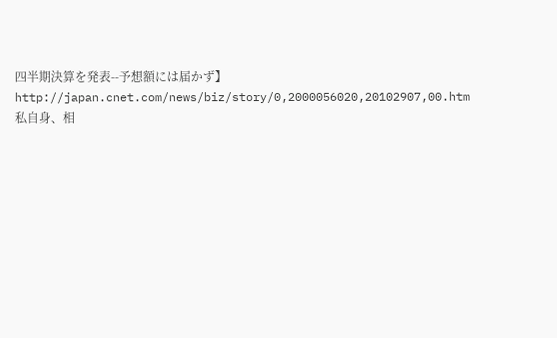四半期決算を発表--予想額には届かず】
http://japan.cnet.com/news/biz/story/0,2000056020,20102907,00.htm
私自身、相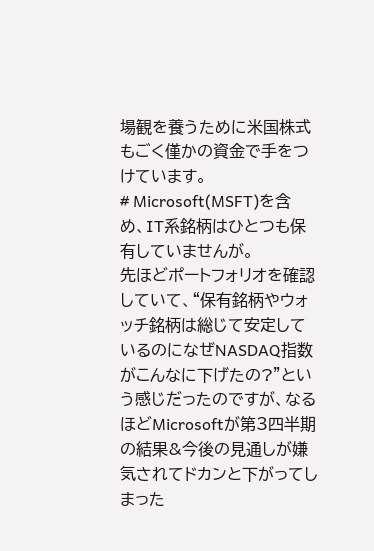場観を養うために米国株式もごく僅かの資金で手をつけています。
# Microsoft(MSFT)を含め、IT系銘柄はひとつも保有していませんが。
先ほどポートフォリオを確認していて、“保有銘柄やウォッチ銘柄は総じて安定しているのになぜNASDAQ指数がこんなに下げたの?”という感じだったのですが、なるほどMicrosoftが第3四半期の結果&今後の見通しが嫌気されてドカンと下がってしまった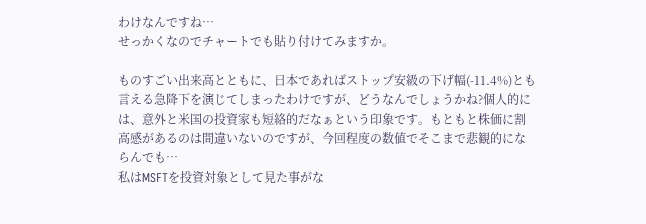わけなんですね…
せっかくなのでチャートでも貼り付けてみますか。

ものすごい出来高とともに、日本であればストップ安級の下げ幅(-11.4%)とも言える急降下を演じてしまったわけですが、どうなんでしょうかね?個人的には、意外と米国の投資家も短絡的だなぁという印象です。もともと株価に割高感があるのは間違いないのですが、今回程度の数値でそこまで悲観的にならんでも…
私はMSFTを投資対象として見た事がな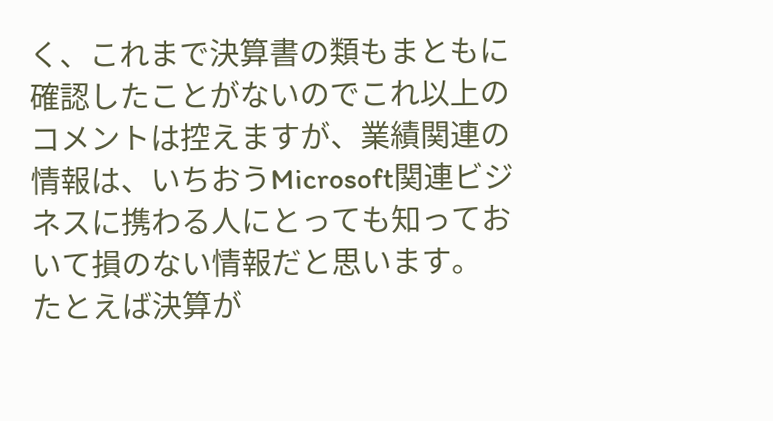く、これまで決算書の類もまともに確認したことがないのでこれ以上のコメントは控えますが、業績関連の情報は、いちおうMicrosoft関連ビジネスに携わる人にとっても知っておいて損のない情報だと思います。
たとえば決算が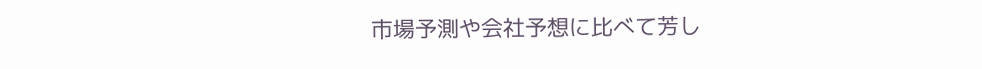市場予測や会社予想に比べて芳し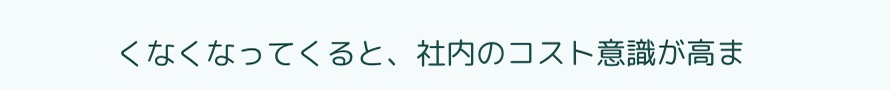くなくなってくると、社内のコスト意識が高ま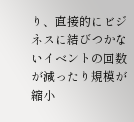り、直接的にビジネスに結びつかないイベントの回数が減ったり規模が縮小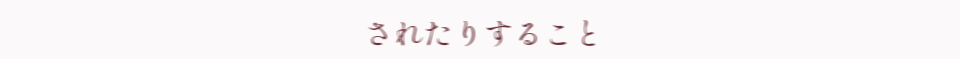されたりすること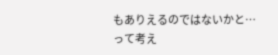もありえるのではないかと…
って考え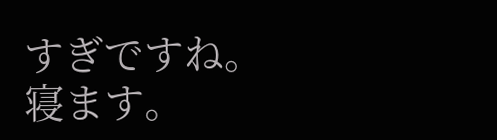すぎですね。寝ます。